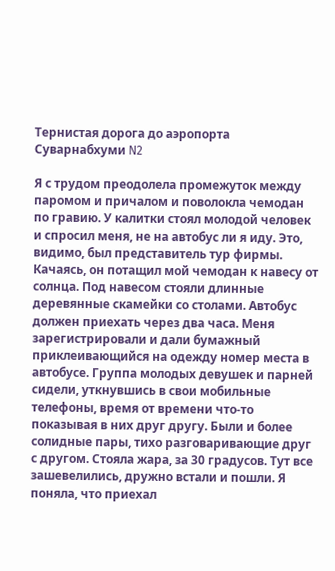Тернистая дорога до аэропорта Суварнабхуми N2

Я с трудом преодолела промежуток между паромом и причалом и поволокла чемодан по гравию. У калитки стоял молодой человек и спросил меня, не на автобус ли я иду. Это, видимо, был представитель тур фирмы. Качаясь, он потащил мой чемодан к навесу от солнца. Под навесом стояли длинные деревянные скамейки со столами. Автобус должен приехать через два часа. Меня зарегистрировали и дали бумажный приклеивающийся на одежду номер места в автобусе. Группа молодых девушек и парней сидели, уткнувшись в свои мобильные телефоны, время от времени что-то показывая в них друг другу. Были и более солидные пары, тихо разговаривающие друг с другом. Стояла жара, за 30 градусов. Тут все зашевелились, дружно встали и пошли. Я поняла, что приехал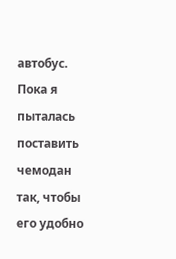автобус. Пока я пыталась поставить чемодан так, чтобы его удобно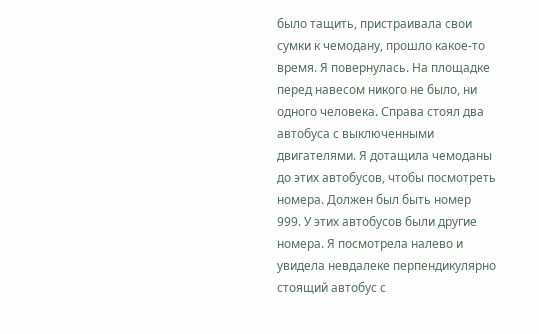было тащить, пристраивала свои сумки к чемодану, прошло какое-то время. Я повернулась. На площадке перед навесом никого не было, ни одного человека. Справа стоял два автобуса с выключенными двигателями. Я дотащила чемоданы до этих автобусов, чтобы посмотреть номера. Должен был быть номер 999. У этих автобусов были другие номера. Я посмотрела налево и увидела невдалеке перпендикулярно стоящий автобус с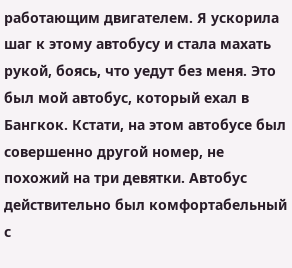работающим двигателем. Я ускорила шаг к этому автобусу и стала махать рукой, боясь, что уедут без меня. Это был мой автобус, который ехал в Бангкок. Кстати, на этом автобусе был совершенно другой номер, не похожий на три девятки. Автобус действительно был комфортабельный с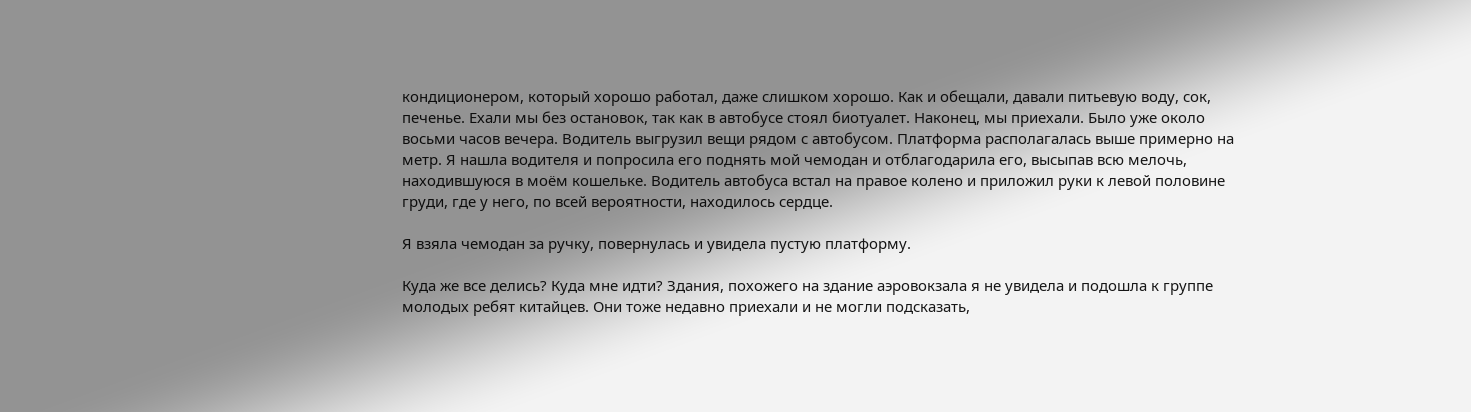кондиционером, который хорошо работал, даже слишком хорошо. Как и обещали, давали питьевую воду, сок, печенье. Ехали мы без остановок, так как в автобусе стоял биотуалет. Наконец, мы приехали. Было уже около восьми часов вечера. Водитель выгрузил вещи рядом с автобусом. Платформа располагалась выше примерно на метр. Я нашла водителя и попросила его поднять мой чемодан и отблагодарила его, высыпав всю мелочь, находившуюся в моём кошельке. Водитель автобуса встал на правое колено и приложил руки к левой половине груди, где у него, по всей вероятности, находилось сердце.

Я взяла чемодан за ручку, повернулась и увидела пустую платформу.

Куда же все делись? Куда мне идти? Здания, похожего на здание аэровокзала я не увидела и подошла к группе молодых ребят китайцев. Они тоже недавно приехали и не могли подсказать,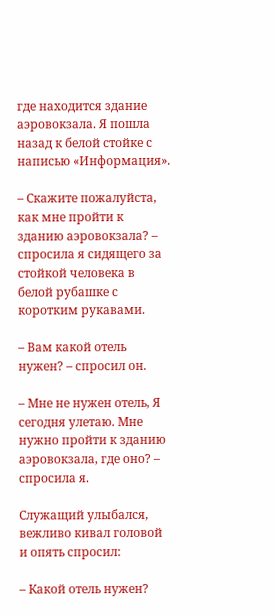где находится здание аэровокзала. Я пошла назад к белой стойке с написью «Информация».

– Скажите пожалуйста, как мне пройти к зданию аэровокзала? – спросила я сидящего за стойкой человека в белой рубашке с коротким рукавами.

– Вам какой отель нужен? – спросил он.

– Мне не нужен отель, Я сегодня улетаю. Мне нужно пройти к зданию аэровокзала, где оно? – спросила я.

Служащий улыбался, вежливо кивал головой и опять спросил:

– Какой отель нужен?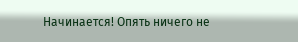Начинается! Опять ничего не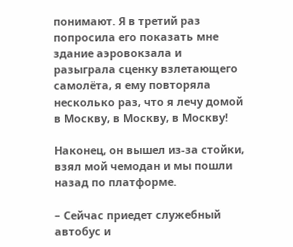понимают. Я в третий раз попросила его показать мне здание аэровокзала и разыграла сценку взлетающего самолёта, я ему повторяла несколько раз, что я лечу домой в Москву, в Москву, в Москву!

Наконец, он вышел из-за стойки, взял мой чемодан и мы пошли назад по платформе.

– Сейчас приедет служебный автобус и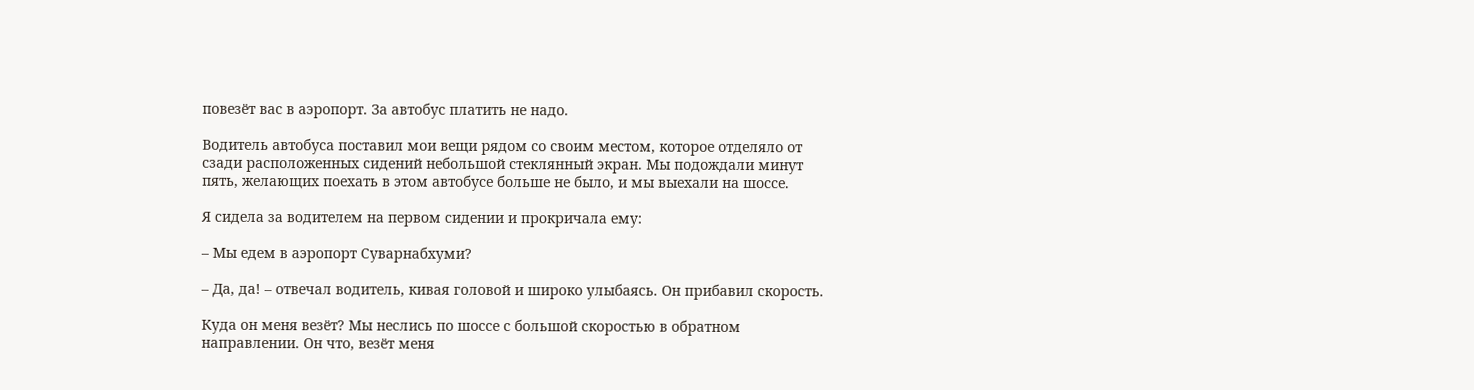повезёт вас в аэропорт. За автобус платить не надо.

Водитель автобуса поставил мои вещи рядом со своим местом, которое отделяло от сзади расположенных сидений небольшой стеклянный экран. Мы подождали минут пять, желающих поехать в этом автобусе больше не было, и мы выехали на шоссе.

Я сидела за водителем на первом сидении и прокричала ему:

– Мы едем в аэропорт Суварнабхуми?

– Да, да! – отвечал водитель, кивая головой и широко улыбаясь. Он прибавил скорость.

Куда он меня везёт? Мы неслись по шоссе с большой скоростью в обратном направлении. Он что, везёт меня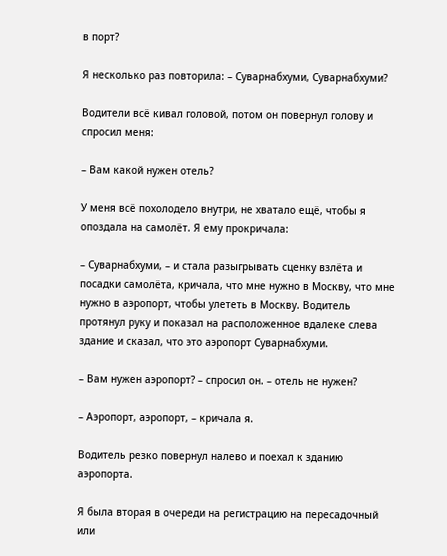в порт?

Я несколько раз повторила: – Суварнабхуми, Суварнабхуми?

Водители всё кивал головой, потом он повернул голову и спросил меня:

– Вам какой нужен отель?

У меня всё похолодело внутри, не хватало ещё, чтобы я опоздала на самолёт. Я ему прокричала:

– Суварнабхуми, – и стала разыгрывать сценку взлёта и посадки самолёта, кричала, что мне нужно в Москву, что мне нужно в аэропорт, чтобы улететь в Москву. Водитель протянул руку и показал на расположенное вдалеке слева здание и сказал, что это аэропорт Суварнабхуми.

– Вам нужен аэропорт? – спросил он. – отель не нужен?

– Аэропорт, аэропорт, – кричала я.

Водитель резко повернул налево и поехал к зданию аэропорта.

Я была вторая в очереди на регистрацию на пересадочный или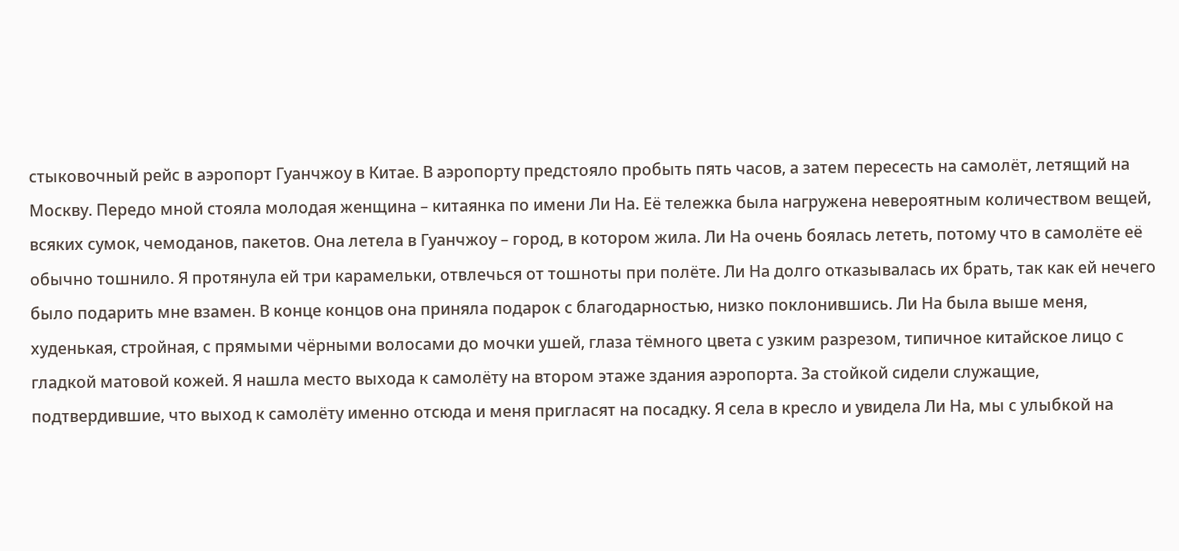стыковочный рейс в аэропорт Гуанчжоу в Китае. В аэропорту предстояло пробыть пять часов, а затем пересесть на самолёт, летящий на Москву. Передо мной стояла молодая женщина – китаянка по имени Ли На. Её тележка была нагружена невероятным количеством вещей, всяких сумок, чемоданов, пакетов. Она летела в Гуанчжоу – город, в котором жила. Ли На очень боялась лететь, потому что в самолёте её обычно тошнило. Я протянула ей три карамельки, отвлечься от тошноты при полёте. Ли На долго отказывалась их брать, так как ей нечего было подарить мне взамен. В конце концов она приняла подарок с благодарностью, низко поклонившись. Ли На была выше меня, худенькая, стройная, с прямыми чёрными волосами до мочки ушей, глаза тёмного цвета с узким разрезом, типичное китайское лицо с гладкой матовой кожей. Я нашла место выхода к самолёту на втором этаже здания аэропорта. За стойкой сидели служащие, подтвердившие, что выход к самолёту именно отсюда и меня пригласят на посадку. Я села в кресло и увидела Ли На, мы с улыбкой на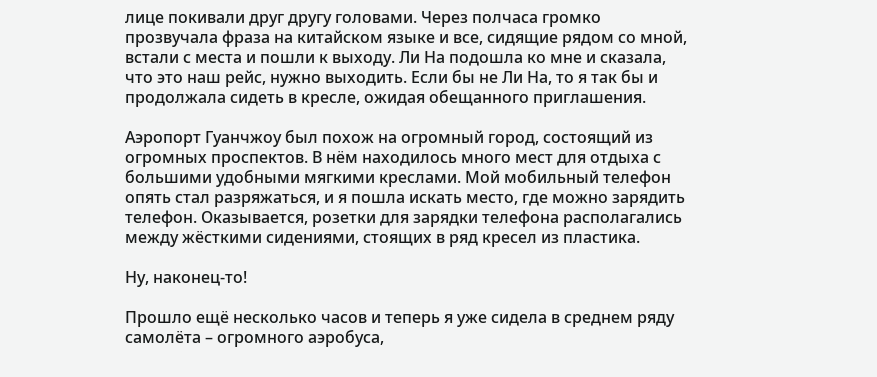лице покивали друг другу головами. Через полчаса громко прозвучала фраза на китайском языке и все, сидящие рядом со мной, встали с места и пошли к выходу. Ли На подошла ко мне и сказала, что это наш рейс, нужно выходить. Если бы не Ли На, то я так бы и продолжала сидеть в кресле, ожидая обещанного приглашения.

Аэропорт Гуанчжоу был похож на огромный город, состоящий из огромных проспектов. В нём находилось много мест для отдыха с большими удобными мягкими креслами. Мой мобильный телефон опять стал разряжаться, и я пошла искать место, где можно зарядить телефон. Оказывается, розетки для зарядки телефона располагались между жёсткими сидениями, стоящих в ряд кресел из пластика.

Ну, наконец-то!

Прошло ещё несколько часов и теперь я уже сидела в среднем ряду самолёта – огромного аэробуса,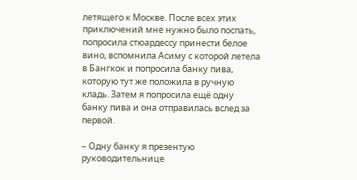летящего к Москве. После всех этих приключений мне нужно было поспать, попросила стюардессу принести белое вино, вспомнила Асиму с которой летела в Бангкок и попросила банку пива, которую тут же положила в ручную кладь. Затем я попросила ещё одну банку пива и она отправилась вслед за первой.

– Одну банку я презентую руководительнице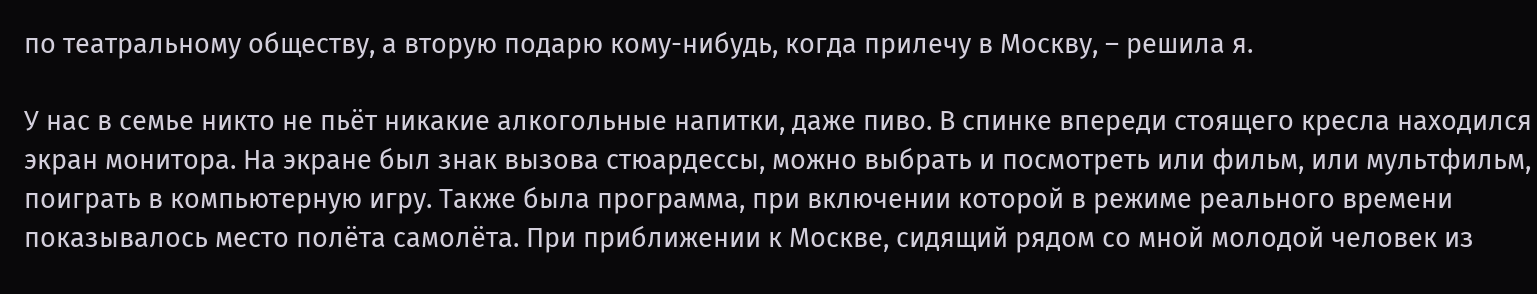по театральному обществу, а вторую подарю кому-нибудь, когда прилечу в Москву, – решила я.

У нас в семье никто не пьёт никакие алкогольные напитки, даже пиво. В спинке впереди стоящего кресла находился экран монитора. На экране был знак вызова стюардессы, можно выбрать и посмотреть или фильм, или мультфильм, поиграть в компьютерную игру. Также была программа, при включении которой в режиме реального времени показывалось место полёта самолёта. При приближении к Москве, сидящий рядом со мной молодой человек из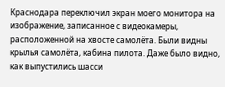Краснодара переключил экран моего монитора на изображение, записанное с видеокамеры, расположенной на хвосте самолёта. Были видны крылья самолёта, кабина пилота. Даже было видно, как выпустились шасси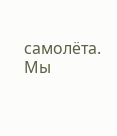самолёта. Мы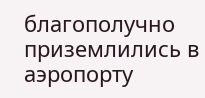благополучно приземлились в аэропорту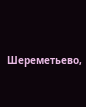Шереметьево,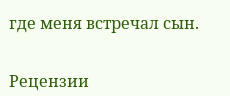где меня встречал сын.


Рецензии